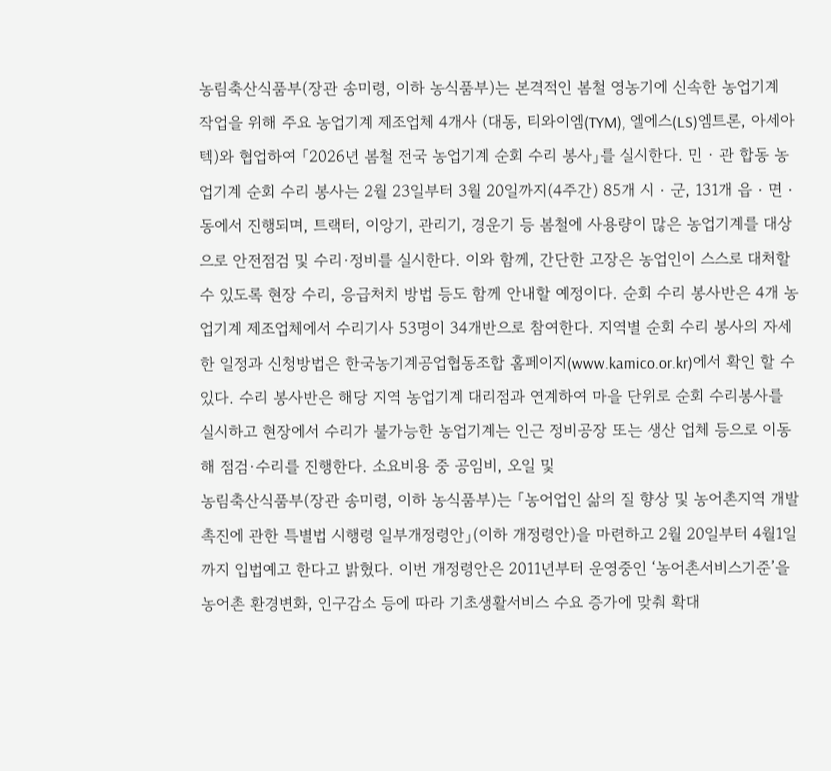농림축산식품부(장관 송미령, 이하 농식품부)는 본격적인 봄철 영농기에 신속한 농업기계 작업을 위해 주요 농업기계 제조업체 4개사 (대동, 티와이엠(TYM), 엘에스(LS)엠트론, 아세아텍)와 협업하여 「2026년 봄철 전국 농업기계 순회 수리 봉사」를 실시한다. 민 · 관 합동 농업기계 순회 수리 봉사는 2월 23일부터 3월 20일까지(4주간) 85개 시‧군, 131개 읍‧면‧동에서 진행되며, 트랙터, 이앙기, 관리기, 경운기 등 봄철에 사용량이 많은 농업기계를 대상으로 안전점검 및 수리·정비를 실시한다. 이와 함께, 간단한 고장은 농업인이 스스로 대처할 수 있도록 현장 수리, 응급처치 방법 등도 함께 안내할 예정이다. 순회 수리 봉사반은 4개 농업기계 제조업체에서 수리기사 53명이 34개반으로 참여한다. 지역별 순회 수리 봉사의 자세한 일정과 신청방법은 한국농기계공업협동조합 홈페이지(www.kamico.or.kr)에서 확인 할 수 있다. 수리 봉사반은 해당 지역 농업기계 대리점과 연계하여 마을 단위로 순회 수리봉사를 실시하고 현장에서 수리가 불가능한 농업기계는 인근 정비공장 또는 생산 업체 등으로 이동해 점검·수리를 진행한다. 소요비용 중 공임비, 오일 및
농림축산식품부(장관 송미령, 이하 농식품부)는 「농어업인 삶의 질 향상 및 농어촌지역 개발촉진에 관한 특별법 시행령 일부개정령안」(이하 개정령안)을 마련하고 2월 20일부터 4월1일까지 입법예고 한다고 밝혔다. 이번 개정령안은 2011년부터 운영중인 ‘농어촌서비스기준’을 농어촌 환경변화, 인구감소 등에 따라 기초생활서비스 수요 증가에 맞춰 확대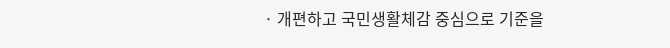· 개편하고 국민생활체감 중심으로 기준을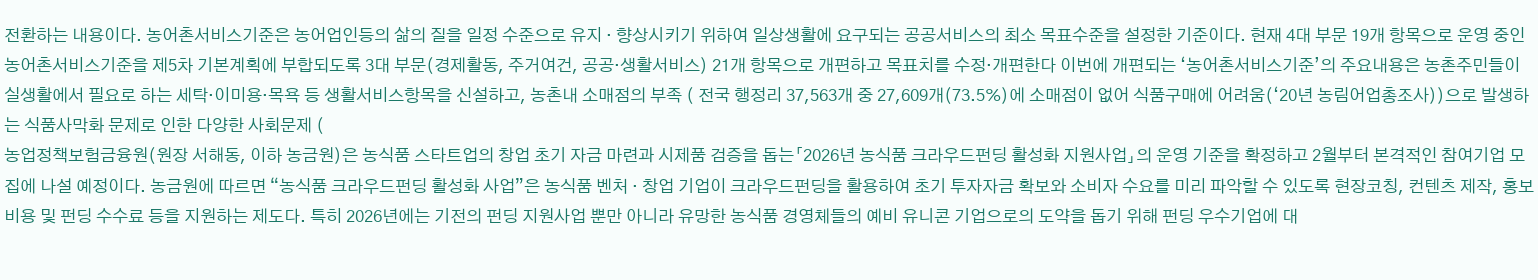전환하는 내용이다. 농어촌서비스기준은 농어업인등의 삶의 질을 일정 수준으로 유지 · 향상시키기 위하여 일상생활에 요구되는 공공서비스의 최소 목표수준을 설정한 기준이다. 현재 4대 부문 19개 항목으로 운영 중인 농어촌서비스기준을 제5차 기본계획에 부합되도록 3대 부문(경제활동, 주거여건, 공공·생활서비스) 21개 항목으로 개편하고 목표치를 수정·개편한다 이번에 개편되는 ‘농어촌서비스기준’의 주요내용은 농촌주민들이 실생활에서 필요로 하는 세탁·이미용·목욕 등 생활서비스항목을 신설하고, 농촌내 소매점의 부족 ( 전국 행정리 37,563개 중 27,609개(73.5%)에 소매점이 없어 식품구매에 어려움(‘20년 농림어업총조사))으로 발생하는 식품사막화 문제로 인한 다양한 사회문제 (
농업정책보험금융원(원장 서해동, 이하 농금원)은 농식품 스타트업의 창업 초기 자금 마련과 시제품 검증을 돕는「2026년 농식품 크라우드펀딩 활성화 지원사업」의 운영 기준을 확정하고 2월부터 본격적인 참여기업 모집에 나설 예정이다. 농금원에 따르면 “농식품 크라우드펀딩 활성화 사업”은 농식품 벤처 · 창업 기업이 크라우드펀딩을 활용하여 초기 투자자금 확보와 소비자 수요를 미리 파악할 수 있도록 현장코칭, 컨텐츠 제작, 홍보 비용 및 펀딩 수수료 등을 지원하는 제도다. 특히 2026년에는 기전의 펀딩 지원사업 뿐만 아니라 유망한 농식품 경영체들의 예비 유니콘 기업으로의 도약을 돕기 위해 펀딩 우수기업에 대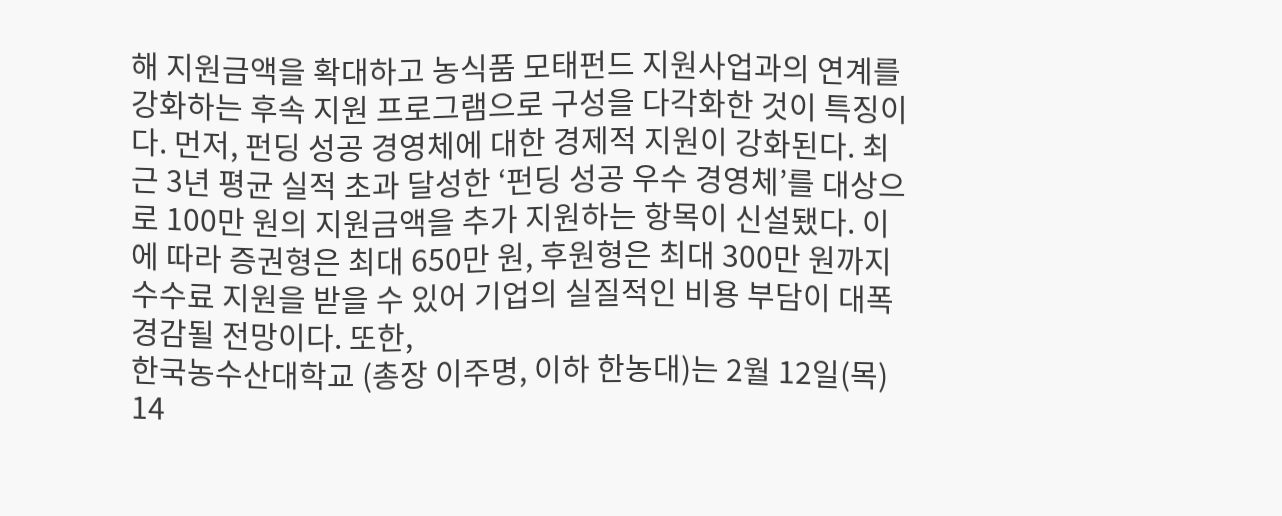해 지원금액을 확대하고 농식품 모태펀드 지원사업과의 연계를 강화하는 후속 지원 프로그램으로 구성을 다각화한 것이 특징이다. 먼저, 펀딩 성공 경영체에 대한 경제적 지원이 강화된다. 최근 3년 평균 실적 초과 달성한 ‘펀딩 성공 우수 경영체’를 대상으로 100만 원의 지원금액을 추가 지원하는 항목이 신설됐다. 이에 따라 증권형은 최대 650만 원, 후원형은 최대 300만 원까지 수수료 지원을 받을 수 있어 기업의 실질적인 비용 부담이 대폭 경감될 전망이다. 또한,
한국농수산대학교 (총장 이주명, 이하 한농대)는 2월 12일(목) 14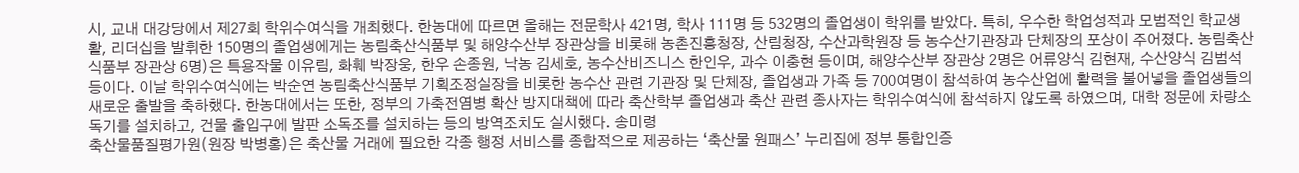시, 교내 대강당에서 제27회 학위수여식을 개최했다. 한농대에 따르면 올해는 전문학사 421명, 학사 111명 등 532명의 졸업생이 학위를 받았다. 특히, 우수한 학업성적과 모범적인 학교생활, 리더십을 발휘한 150명의 졸업생에게는 농림축산식품부 및 해양수산부 장관상을 비롯해 농촌진흥청장, 산림청장, 수산과학원장 등 농수산기관장과 단체장의 포상이 주어졌다. 농림축산식품부 장관상 6명)은 특용작물 이유림, 화훼 박장웅, 한우 손종원, 낙농 김세호, 농수산비즈니스 한인우, 과수 이충현 등이며, 해양수산부 장관상 2명은 어류양식 김현재, 수산양식 김범석 등이다. 이날 학위수여식에는 박순연 농림축산식품부 기획조정실장을 비롯한 농수산 관련 기관장 및 단체장, 졸업생과 가족 등 700여명이 참석하여 농수산업에 활력을 불어넣을 졸업생들의 새로운 출발을 축하했다. 한농대에서는 또한, 정부의 가축전염병 확산 방지대책에 따라 축산학부 졸업생과 축산 관련 종사자는 학위수여식에 참석하지 않도록 하였으며, 대학 정문에 차량소독기를 설치하고, 건물 출입구에 발판 소독조를 설치하는 등의 방역조치도 실시했다. 송미령
축산물품질평가원(원장 박병홍)은 축산물 거래에 필요한 각종 행정 서비스를 종합적으로 제공하는 ‘축산물 원패스’ 누리집에 정부 통합인증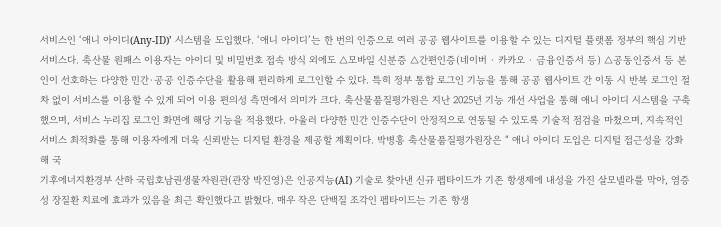서비스인 ‘애니 아이디(Any-ID)’ 시스템을 도입했다. ‘애니 아이디’는 한 번의 인증으로 여러 공공 웹사이트를 이용할 수 있는 디지털 플랫폼 정부의 핵심 기반 서비스다. 축산물 원패스 이용자는 아이디 및 비밀번호 접속 방식 외에도 △모바일 신분증 △간편인증(네이버 · 카카오 · 금융인증서 등) △공동인증서 등 본인이 선호하는 다양한 민간·공공 인증수단을 활용해 편리하게 로그인할 수 있다. 특히 정부 통합 로그인 기능을 통해 공공 웹사이트 간 이동 시 반복 로그인 절차 없이 서비스를 이용할 수 있게 되어 이용 편의성 측면에서 의미가 크다. 축산물품질평가원은 지난 2025년 기능 개선 사업을 통해 애니 아이디 시스템을 구축했으며, 서비스 누리집 로그인 화면에 해당 기능을 적용했다. 아울러 다양한 민간 인증수단이 안정적으로 연동될 수 있도록 기술적 점검을 마쳤으며, 지속적인 서비스 최적화를 통해 이용자에게 더욱 신뢰받는 디지털 환경을 제공할 계획이다. 박병홍 축산물품질평가원장은 “ 애니 아이디 도입은 디지털 접근성을 강화해 국
기후에너지환경부 산하 국립호남권생물자원관(관장 박진영)은 인공지능(AI) 기술로 찾아낸 신규 펩타이드가 기존 항생제에 내성을 가진 살모넬라를 막아, 염증성 장질환 치료에 효과가 있음을 최근 확인했다고 밝혔다. 매우 작은 단백질 조각인 펩타이드는 기존 항생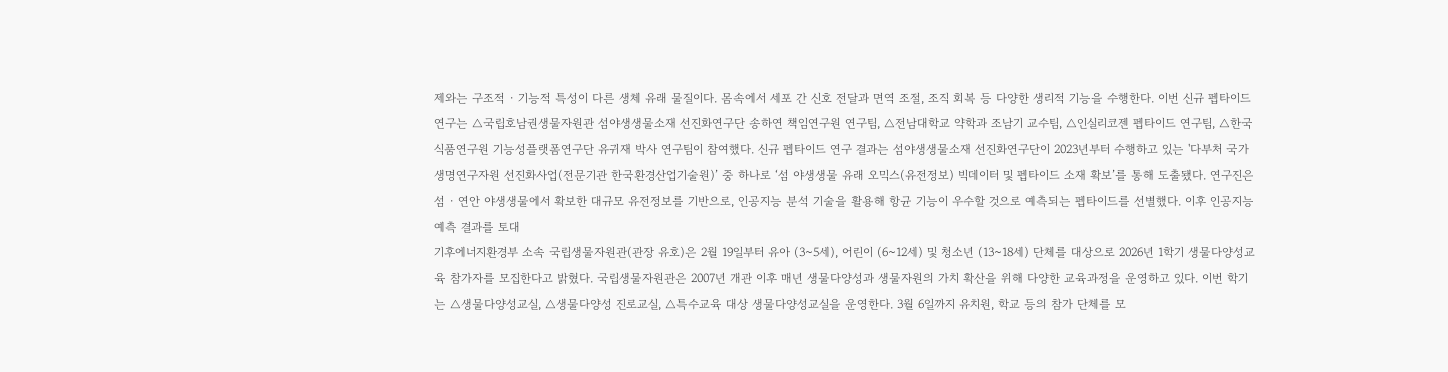제와는 구조적 · 기능적 특성이 다른 생체 유래 물질이다. 몸속에서 세포 간 신호 전달과 면역 조절, 조직 회복 등 다양한 생리적 기능을 수행한다. 이번 신규 펩타이드 연구는 △국립호남권생물자원관 섬야생생물소재 선진화연구단 송하연 책임연구원 연구팀, △전남대학교 약학과 조남기 교수팀, △인실리코젠 펩타이드 연구팀, △한국식품연구원 기능성플랫폼연구단 유귀재 박사 연구팀이 참여했다. 신규 펩타이드 연구 결과는 섬야생생물소재 선진화연구단이 2023년부터 수행하고 있는 '다부처 국가생명연구자원 선진화사업(전문기관 한국환경산업기술원)’ 중 하나로 ‘섬 야생생물 유래 오믹스(유전정보) 빅데이터 및 펩타이드 소재 확보’를 통해 도출됐다. 연구진은 섬 · 연안 야생생물에서 확보한 대규모 유전정보를 기반으로, 인공지능 분석 기술을 활용해 항균 기능이 우수할 것으로 예측되는 펩타이드를 선별했다. 이후 인공지능 예측 결과를 토대
기후에너지환경부 소속 국립생물자원관(관장 유호)은 2월 19일부터 유아 (3~5세), 어린이 (6~12세) 및 청소년 (13~18세) 단체를 대상으로 2026년 1학기 생물다양성교육 참가자를 모집한다고 밝혔다. 국립생물자원관은 2007년 개관 이후 매년 생물다양성과 생물자원의 가치 확산을 위해 다양한 교육과정을 운영하고 있다. 이번 학기는 △생물다양성교실, △생물다양성 진로교실, △특수교육 대상 생물다양성교실을 운영한다. 3월 6일까지 유치원, 학교 등의 참가 단체를 모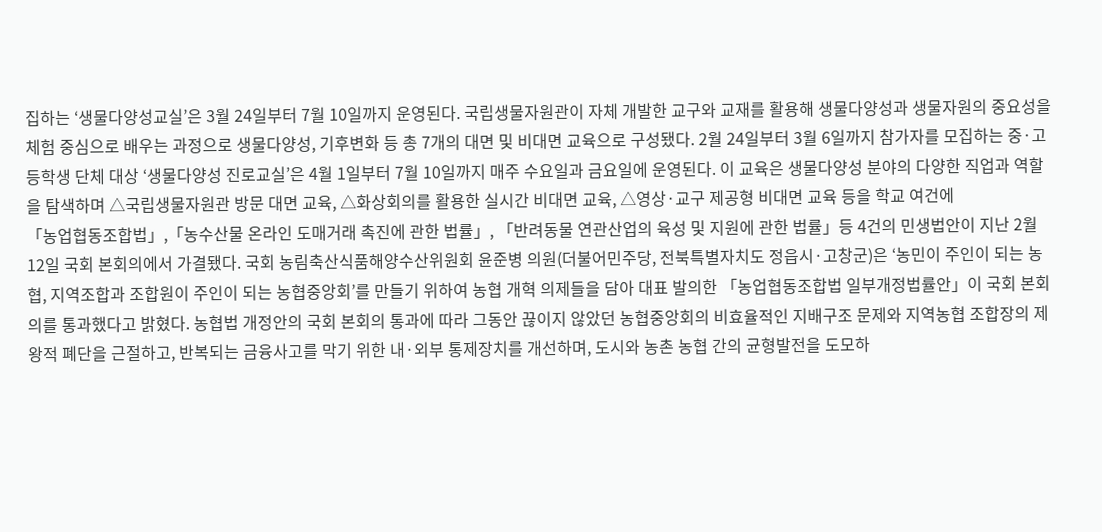집하는 ‘생물다양성교실’은 3월 24일부터 7월 10일까지 운영된다. 국립생물자원관이 자체 개발한 교구와 교재를 활용해 생물다양성과 생물자원의 중요성을 체험 중심으로 배우는 과정으로 생물다양성, 기후변화 등 총 7개의 대면 및 비대면 교육으로 구성됐다. 2월 24일부터 3월 6일까지 참가자를 모집하는 중·고등학생 단체 대상 ‘생물다양성 진로교실’은 4월 1일부터 7월 10일까지 매주 수요일과 금요일에 운영된다. 이 교육은 생물다양성 분야의 다양한 직업과 역할을 탐색하며 △국립생물자원관 방문 대면 교육, △화상회의를 활용한 실시간 비대면 교육, △영상·교구 제공형 비대면 교육 등을 학교 여건에
「농업협동조합법」,「농수산물 온라인 도매거래 촉진에 관한 법률」, 「반려동물 연관산업의 육성 및 지원에 관한 법률」등 4건의 민생법안이 지난 2월 12일 국회 본회의에서 가결됐다. 국회 농림축산식품해양수산위원회 윤준병 의원(더불어민주당, 전북특별자치도 정읍시·고창군)은 ‘농민이 주인이 되는 농협, 지역조합과 조합원이 주인이 되는 농협중앙회’를 만들기 위하여 농협 개혁 의제들을 담아 대표 발의한 「농업협동조합법 일부개정법률안」이 국회 본회의를 통과했다고 밝혔다. 농협법 개정안의 국회 본회의 통과에 따라 그동안 끊이지 않았던 농협중앙회의 비효율적인 지배구조 문제와 지역농협 조합장의 제왕적 폐단을 근절하고, 반복되는 금융사고를 막기 위한 내·외부 통제장치를 개선하며, 도시와 농촌 농협 간의 균형발전을 도모하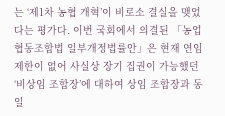는 ‘제1차 농협 개혁’이 비로소 결실을 맺었다는 평가다. 이번 국회에서 의결된 「농업협동조합법 일부개정법률안」은 현재 연임 제한이 없어 사실상 장기 집권이 가능했던 ‘비상임 조합장’에 대하여 상임 조합장과 동일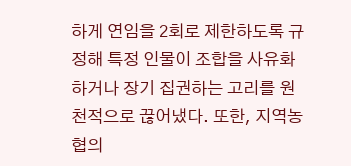하게 연임을 2회로 제한하도록 규정해 특정 인물이 조합을 사유화하거나 장기 집권하는 고리를 원천적으로 끊어냈다. 또한, 지역농협의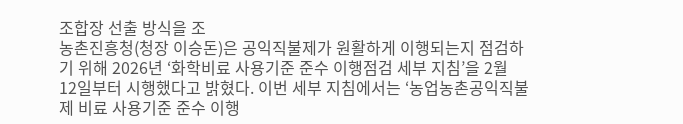조합장 선출 방식을 조
농촌진흥청(청장 이승돈)은 공익직불제가 원활하게 이행되는지 점검하기 위해 2026년 ‘화학비료 사용기준 준수 이행점검 세부 지침’을 2월 12일부터 시행했다고 밝혔다. 이번 세부 지침에서는 ‘농업농촌공익직불제 비료 사용기준 준수 이행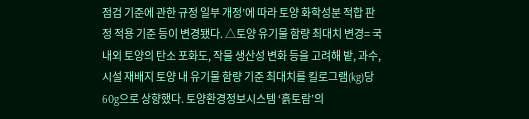점검 기준에 관한 규정 일부 개정’에 따라 토양 화학성분 적합 판정 적용 기준 등이 변경됐다. △토양 유기물 함량 최대치 변경= 국내외 토양의 탄소 포화도, 작물 생산성 변화 등을 고려해 밭, 과수, 시설 재배지 토양 내 유기물 함량 기준 최대치를 킬로그램(kg)당 60g으로 상향했다. 토양환경정보시스템 ‘흙토람’의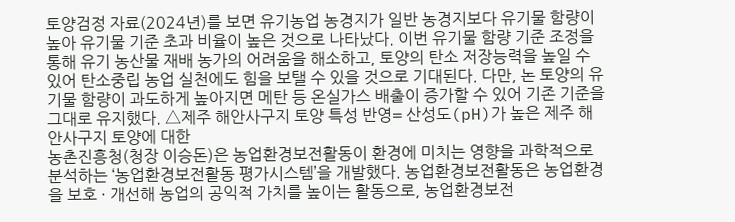토양검정 자료(2024년)를 보면 유기농업 농경지가 일반 농경지보다 유기물 함량이 높아 유기물 기준 초과 비율이 높은 것으로 나타났다. 이번 유기물 함량 기준 조정을 통해 유기 농산물 재배 농가의 어려움을 해소하고, 토양의 탄소 저장능력을 높일 수 있어 탄소중립 농업 실천에도 힘을 보탤 수 있을 것으로 기대된다. 다만, 논 토양의 유기물 함량이 과도하게 높아지면 메탄 등 온실가스 배출이 증가할 수 있어 기존 기준을 그대로 유지했다. △제주 해안사구지 토양 특성 반영= 산성도(pH)가 높은 제주 해안사구지 토양에 대한
농촌진흥청(청장 이승돈)은 농업환경보전활동이 환경에 미치는 영향을 과학적으로 분석하는 ‘농업환경보전활동 평가시스템’을 개발했다. 농업환경보전활동은 농업환경을 보호 · 개선해 농업의 공익적 가치를 높이는 활동으로, 농업환경보전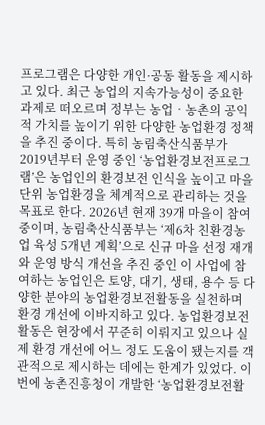프로그램은 다양한 개인·공동 활동을 제시하고 있다. 최근 농업의 지속가능성이 중요한 과제로 떠오르며 정부는 농업‧농촌의 공익적 가치를 높이기 위한 다양한 농업환경 정책을 추진 중이다. 특히 농림축산식품부가 2019년부터 운영 중인 ‘농업환경보전프로그램’은 농업인의 환경보전 인식을 높이고 마을 단위 농업환경을 체계적으로 관리하는 것을 목표로 한다. 2026년 현재 39개 마을이 참여 중이며, 농림축산식품부는 ‘제6차 친환경농업 육성 5개년 계획’으로 신규 마을 선정 재개와 운영 방식 개선을 추진 중인 이 사업에 참여하는 농업인은 토양, 대기, 생태, 용수 등 다양한 분야의 농업환경보전활동을 실천하며 환경 개선에 이바지하고 있다. 농업환경보전활동은 현장에서 꾸준히 이뤄지고 있으나 실제 환경 개선에 어느 정도 도움이 됐는지를 객관적으로 제시하는 데에는 한계가 있었다. 이번에 농촌진흥청이 개발한 ‘농업환경보전활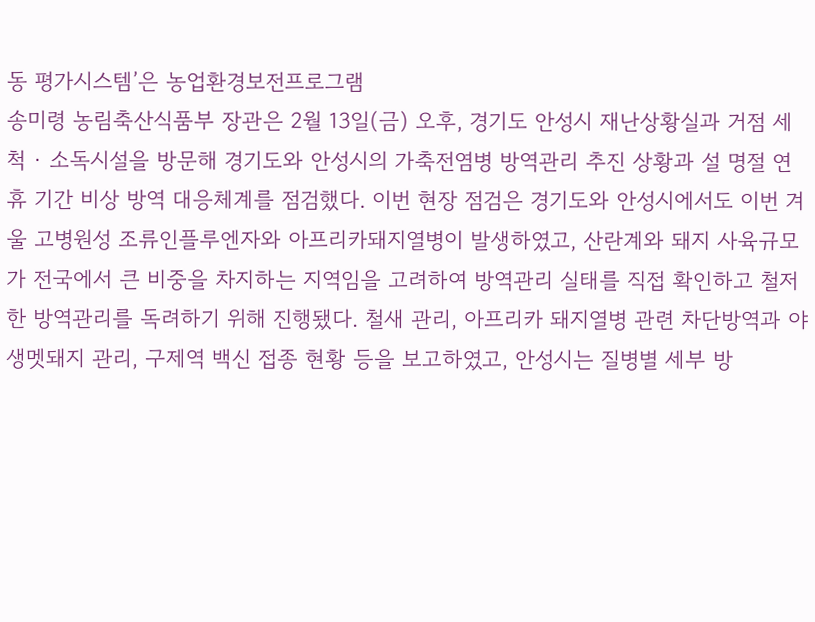동 평가시스템’은 농업환경보전프로그램
송미령 농림축산식품부 장관은 2월 13일(금) 오후, 경기도 안성시 재난상황실과 거점 세척 · 소독시설을 방문해 경기도와 안성시의 가축전염병 방역관리 추진 상황과 설 명절 연휴 기간 비상 방역 대응체계를 점검했다. 이번 현장 점검은 경기도와 안성시에서도 이번 겨울 고병원성 조류인플루엔자와 아프리카돼지열병이 발생하였고, 산란계와 돼지 사육규모가 전국에서 큰 비중을 차지하는 지역임을 고려하여 방역관리 실태를 직접 확인하고 철저한 방역관리를 독려하기 위해 진행됐다. 철새 관리, 아프리카 돼지열병 관련 차단방역과 야생멧돼지 관리, 구제역 백신 접종 현황 등을 보고하였고, 안성시는 질병별 세부 방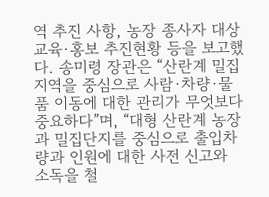역 추진 사항, 농장 종사자 대상 교육·홍보 추진현황 등을 보고했다. 송미령 장관은 “산란계 밀집 지역을 중심으로 사람·차량·물품 이동에 대한 관리가 무엇보다 중요하다”며, “대형 산란계 농장과 밀집단지를 중심으로 출입차량과 인원에 대한 사전 신고와 소독을 철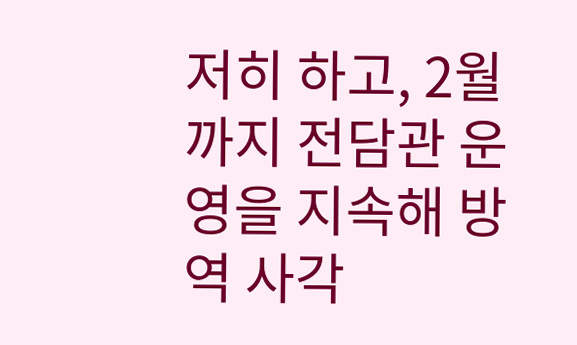저히 하고, 2월까지 전담관 운영을 지속해 방역 사각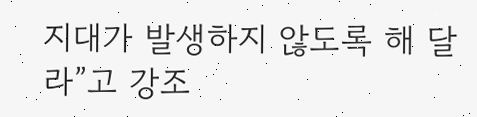지대가 발생하지 않도록 해 달라”고 강조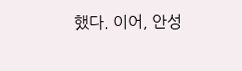했다. 이어, 안성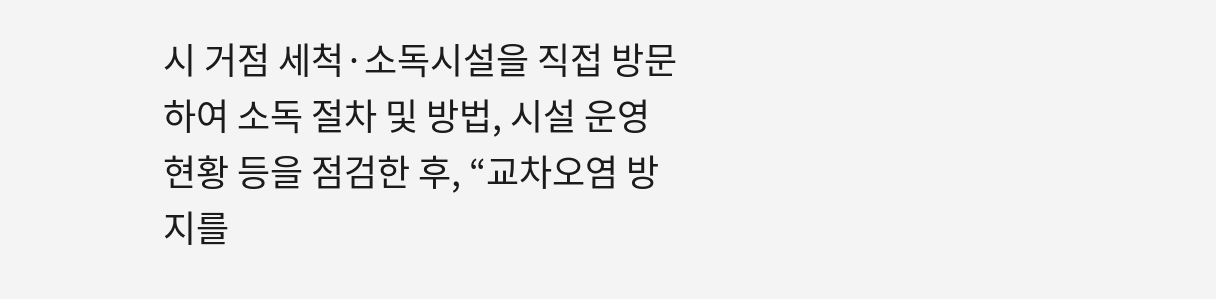시 거점 세척·소독시설을 직접 방문하여 소독 절차 및 방법, 시설 운영 현황 등을 점검한 후, “교차오염 방지를